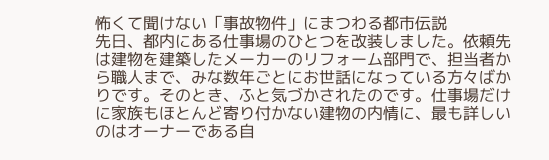怖くて聞けない「事故物件」にまつわる都市伝説
先日、都内にある仕事場のひとつを改装しました。依頼先は建物を建築したメーカーのリフォーム部門で、担当者から職人まで、みな数年ごとにお世話になっている方々ばかりです。そのとき、ふと気づかされたのです。仕事場だけに家族もほとんど寄り付かない建物の内情に、最も詳しいのはオーナーである自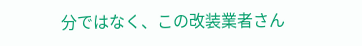分ではなく、この改装業者さん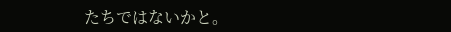たちではないかと。